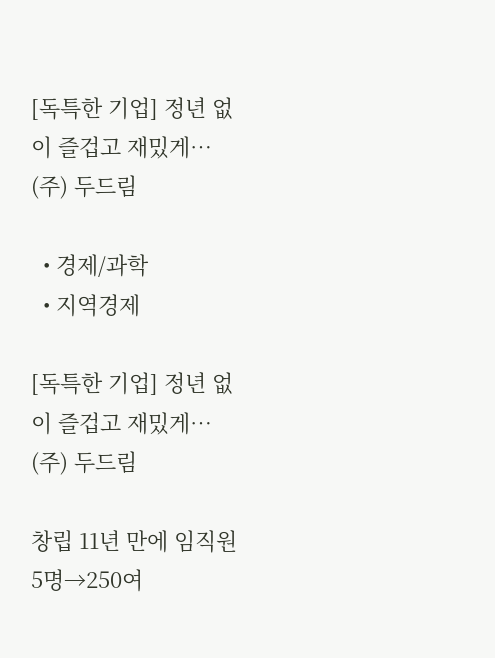[독특한 기업] 정년 없이 즐겁고 재밌게… (주) 두드림

  • 경제/과학
  • 지역경제

[독특한 기업] 정년 없이 즐겁고 재밌게… (주) 두드림

창립 11년 만에 임직원 5명→250여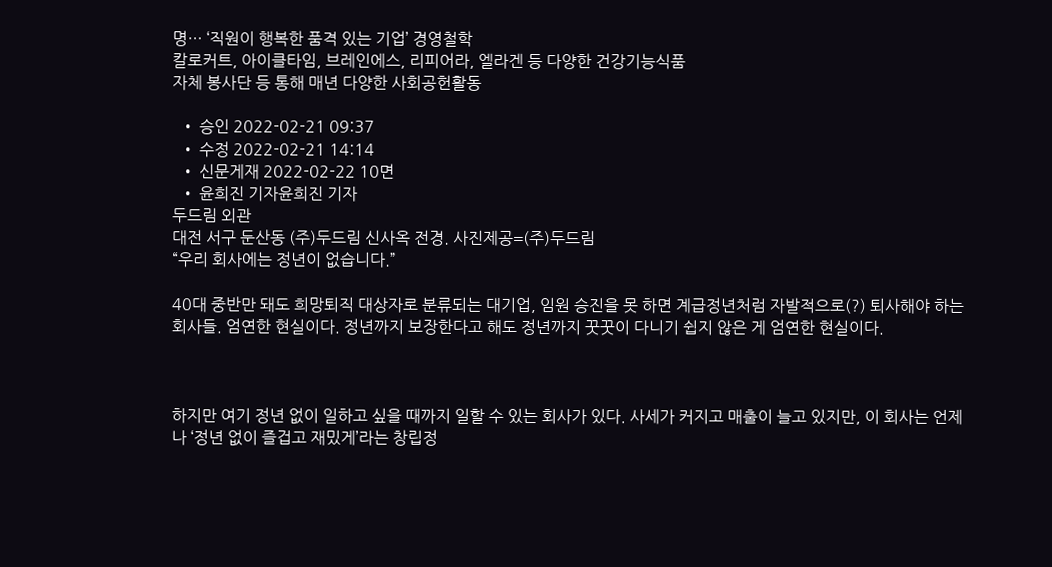명… ‘직원이 행복한 품격 있는 기업’ 경영철학
칼로커트, 아이클타임, 브레인에스, 리피어라, 엘라겐 등 다양한 건강기능식품
자체 봉사단 등 통해 매년 다양한 사회공헌활동

  • 승인 2022-02-21 09:37
  • 수정 2022-02-21 14:14
  • 신문게재 2022-02-22 10면
  • 윤희진 기자윤희진 기자
두드림 외관
대전 서구 둔산동 (주)두드림 신사옥 전경. 사진제공=(주)두드림
“우리 회사에는 정년이 없습니다.”

40대 중반만 돼도 희망퇴직 대상자로 분류되는 대기업, 임원 승진을 못 하면 계급정년처럼 자발적으로(?) 퇴사해야 하는 회사들. 엄연한 현실이다. 정년까지 보장한다고 해도 정년까지 꿋꿋이 다니기 쉽지 않은 게 엄연한 현실이다.



하지만 여기 정년 없이 일하고 싶을 때까지 일할 수 있는 회사가 있다. 사세가 커지고 매출이 늘고 있지만, 이 회사는 언제나 ‘정년 없이 즐겁고 재밌게’라는 창립정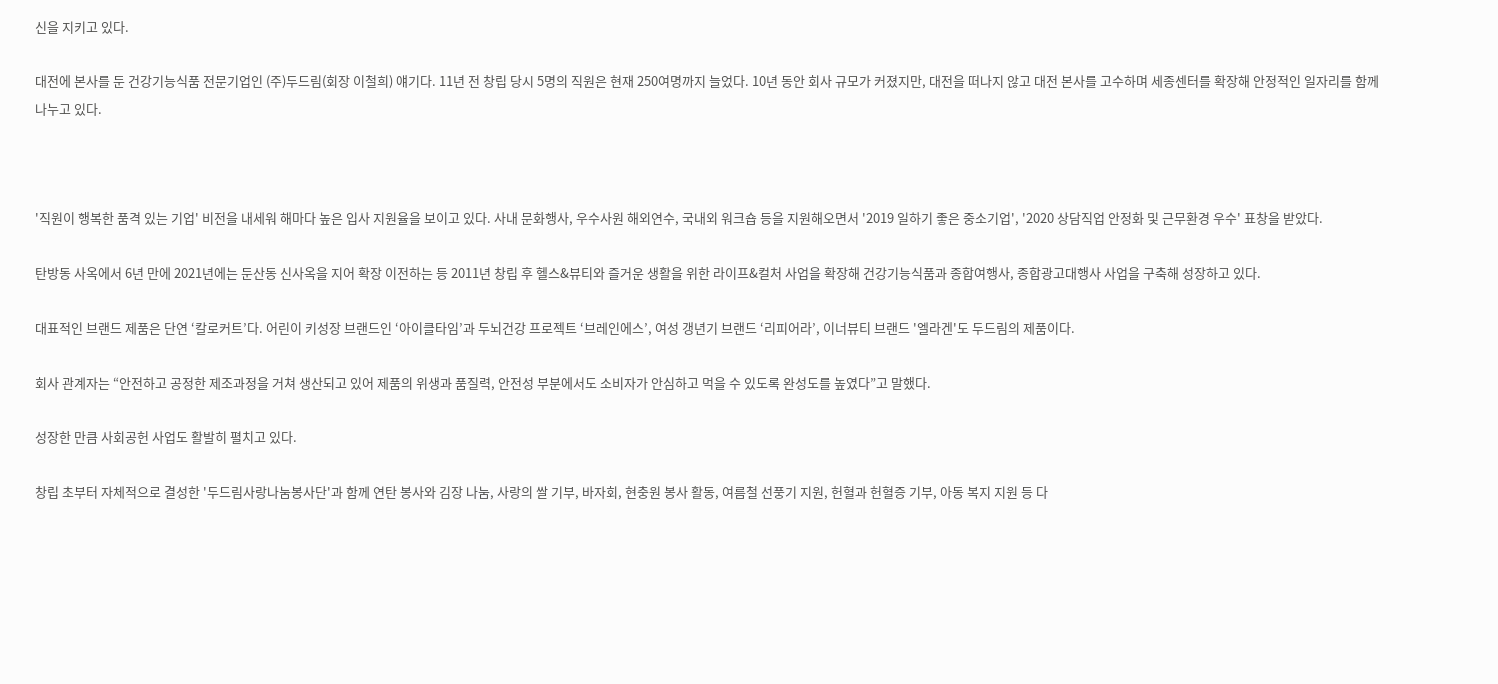신을 지키고 있다.

대전에 본사를 둔 건강기능식품 전문기업인 (주)두드림(회장 이철희) 얘기다. 11년 전 창립 당시 5명의 직원은 현재 250여명까지 늘었다. 10년 동안 회사 규모가 커졌지만, 대전을 떠나지 않고 대전 본사를 고수하며 세종센터를 확장해 안정적인 일자리를 함께 나누고 있다.



'직원이 행복한 품격 있는 기업' 비전을 내세워 해마다 높은 입사 지원율을 보이고 있다. 사내 문화행사, 우수사원 해외연수, 국내외 워크숍 등을 지원해오면서 '2019 일하기 좋은 중소기업', '2020 상담직업 안정화 및 근무환경 우수' 표창을 받았다.

탄방동 사옥에서 6년 만에 2021년에는 둔산동 신사옥을 지어 확장 이전하는 등 2011년 창립 후 헬스&뷰티와 즐거운 생활을 위한 라이프&컬처 사업을 확장해 건강기능식품과 종합여행사, 종합광고대행사 사업을 구축해 성장하고 있다.

대표적인 브랜드 제품은 단연 ‘칼로커트’다. 어린이 키성장 브랜드인 ‘아이클타임’과 두뇌건강 프로젝트 ‘브레인에스’, 여성 갱년기 브랜드 ‘리피어라’, 이너뷰티 브랜드 '엘라겐'도 두드림의 제품이다.

회사 관계자는 “안전하고 공정한 제조과정을 거쳐 생산되고 있어 제품의 위생과 품질력, 안전성 부분에서도 소비자가 안심하고 먹을 수 있도록 완성도를 높였다”고 말했다.

성장한 만큼 사회공헌 사업도 활발히 펼치고 있다.

창립 초부터 자체적으로 결성한 '두드림사랑나눔봉사단'과 함께 연탄 봉사와 김장 나눔, 사랑의 쌀 기부, 바자회, 현충원 봉사 활동, 여름철 선풍기 지원, 헌혈과 헌혈증 기부, 아동 복지 지원 등 다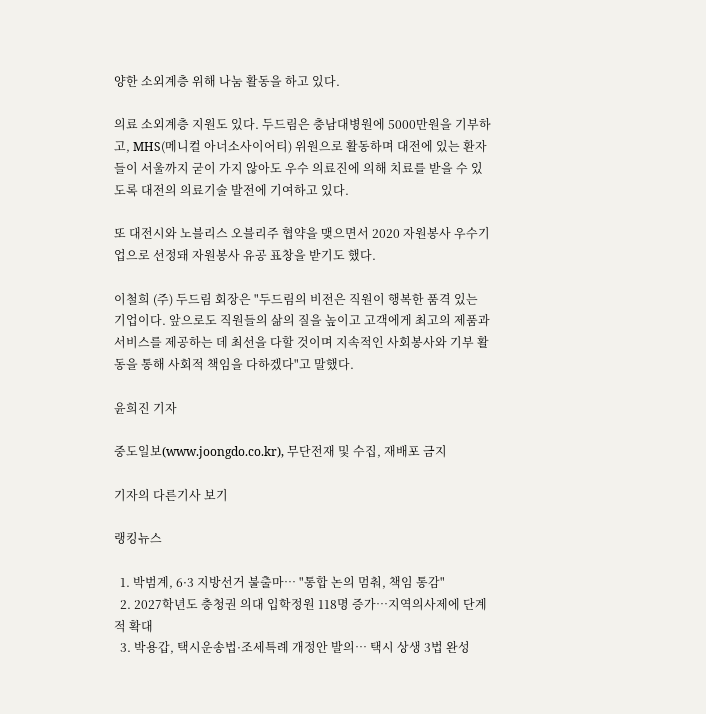양한 소외계층 위해 나눔 활동을 하고 있다.

의료 소외계층 지원도 있다. 두드림은 충남대병원에 5000만원을 기부하고, MHS(메니컬 아너소사이어티) 위원으로 활동하며 대전에 있는 환자들이 서울까지 굳이 가지 않아도 우수 의료진에 의해 치료를 받을 수 있도록 대전의 의료기술 발전에 기여하고 있다.

또 대전시와 노블리스 오블리주 협약을 맺으면서 2020 자원봉사 우수기업으로 선정돼 자원봉사 유공 표창을 받기도 했다.

이철희 (주) 두드림 회장은 "두드림의 비전은 직원이 행복한 품격 있는 기업이다. 앞으로도 직원들의 삶의 질을 높이고 고객에게 최고의 제품과 서비스를 제공하는 데 최선을 다할 것이며 지속적인 사회봉사와 기부 활동을 통해 사회적 책임을 다하겠다"고 말했다.

윤희진 기자

중도일보(www.joongdo.co.kr), 무단전재 및 수집, 재배포 금지

기자의 다른기사 보기

랭킹뉴스

  1. 박범계, 6·3 지방선거 불출마… "통합 논의 멈춰, 책임 통감"
  2. 2027학년도 충청권 의대 입학정원 118명 증가…지역의사제에 단계적 확대
  3. 박용갑, 택시운송법·조세특례 개정안 발의… 택시 상생 3법 완성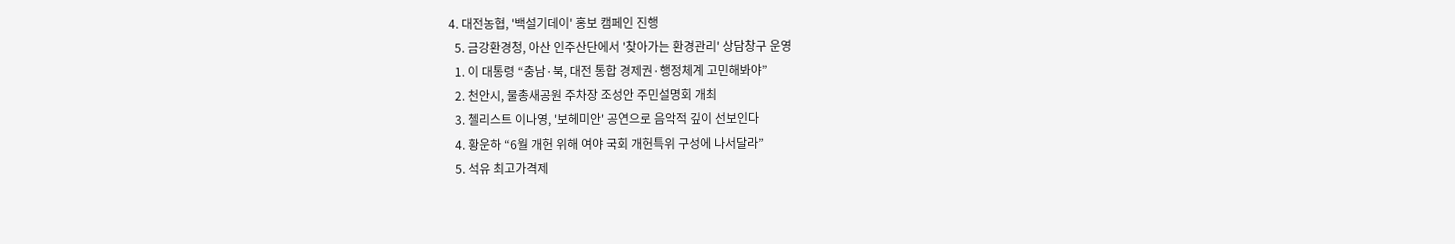4. 대전농협, '백설기데이' 홍보 캠페인 진행
  5. 금강환경청, 아산 인주산단에서 '찾아가는 환경관리' 상담창구 운영
  1. 이 대통령 “충남·북, 대전 통합 경제권·행정체계 고민해봐야”
  2. 천안시, 물총새공원 주차장 조성안 주민설명회 개최
  3. 첼리스트 이나영, '보헤미안' 공연으로 음악적 깊이 선보인다
  4. 황운하 “6월 개헌 위해 여야 국회 개헌특위 구성에 나서달라”
  5. 석유 최고가격제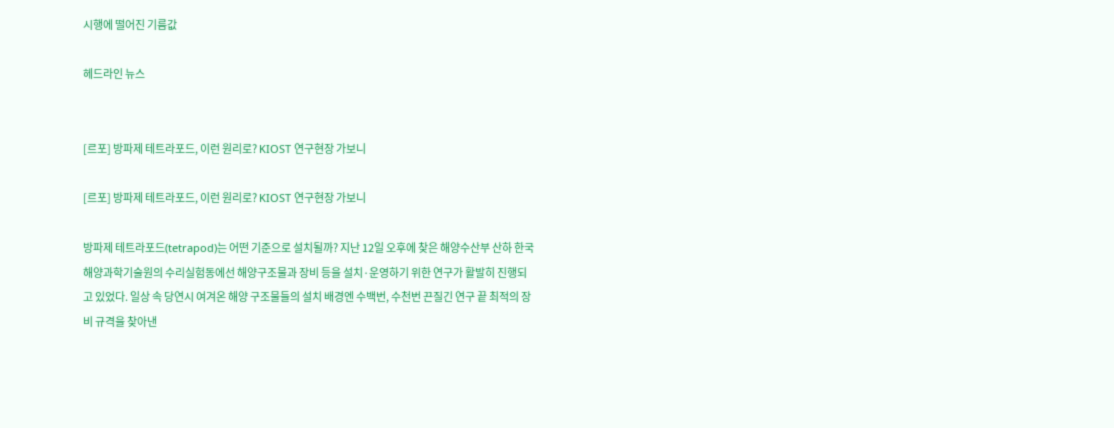시행에 떨어진 기름값

헤드라인 뉴스


[르포] 방파제 테트라포드, 이런 원리로? KIOST 연구현장 가보니

[르포] 방파제 테트라포드, 이런 원리로? KIOST 연구현장 가보니

방파제 테트라포드(tetrapod)는 어떤 기준으로 설치될까? 지난 12일 오후에 찾은 해양수산부 산하 한국해양과학기술원의 수리실험동에선 해양구조물과 장비 등을 설치·운영하기 위한 연구가 활발히 진행되고 있었다. 일상 속 당연시 여겨온 해양 구조물들의 설치 배경엔 수백번, 수천번 끈질긴 연구 끝 최적의 장비 규격을 찾아낸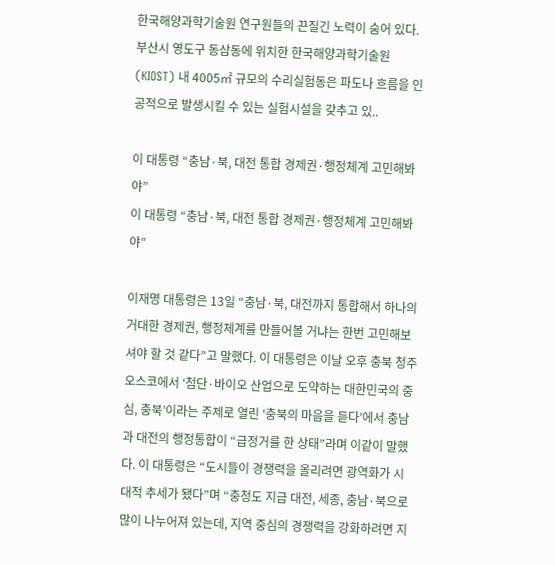한국해양과학기술원 연구원들의 끈질긴 노력이 숨어 있다. 부산시 영도구 동삼동에 위치한 한국해양과학기술원(KIOST) 내 4005㎡ 규모의 수리실험동은 파도나 흐름을 인공적으로 발생시킬 수 있는 실험시설을 갖추고 있..

이 대통령 “충남·북, 대전 통합 경제권·행정체계 고민해봐야”
이 대통령 “충남·북, 대전 통합 경제권·행정체계 고민해봐야”

이재명 대통령은 13일 “충남·북, 대전까지 통합해서 하나의 거대한 경제권, 행정체계를 만들어볼 거냐는 한번 고민해보셔야 할 것 같다”고 말했다. 이 대통령은 이날 오후 충북 청주 오스코에서 ‘첨단·바이오 산업으로 도약하는 대한민국의 중심, 충북’이라는 주제로 열린 ‘충북의 마음을 듣다’에서 충남과 대전의 행정통합이 “급정거를 한 상태”라며 이같이 말했다. 이 대통령은 “도시들이 경쟁력을 올리려면 광역화가 시대적 추세가 됐다”며 “충청도 지금 대전, 세종, 충남·북으로 많이 나누어져 있는데, 지역 중심의 경쟁력을 강화하려면 지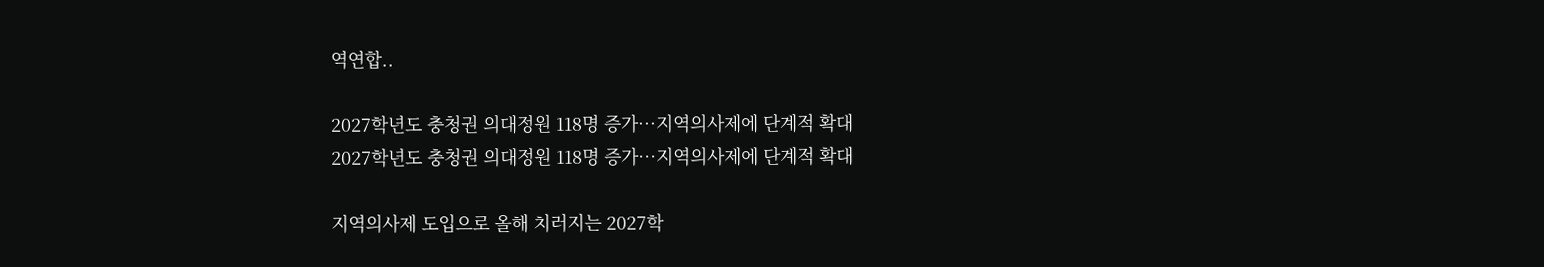역연합..

2027학년도 충청권 의대정원 118명 증가…지역의사제에 단계적 확대
2027학년도 충청권 의대정원 118명 증가…지역의사제에 단계적 확대

지역의사제 도입으로 올해 치러지는 2027학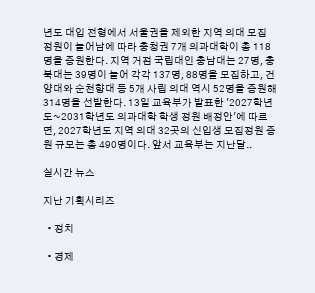년도 대입 전형에서 서울권을 제외한 지역 의대 모집 정원이 늘어남에 따라 충청권 7개 의과대학이 총 118명을 증원한다. 지역 거점 국립대인 충남대는 27명, 충북대는 39명이 늘어 각각 137명, 88명을 모집하고, 건양대와 순천향대 등 5개 사립 의대 역시 52명을 증원해 314명을 선발한다. 13일 교육부가 발표한 '2027학년도~2031학년도 의과대학 학생 정원 배정안'에 따르면, 2027학년도 지역 의대 32곳의 신입생 모집정원 증원 규모는 총 490명이다. 앞서 교육부는 지난달..

실시간 뉴스

지난 기획시리즈

  • 정치

  • 경제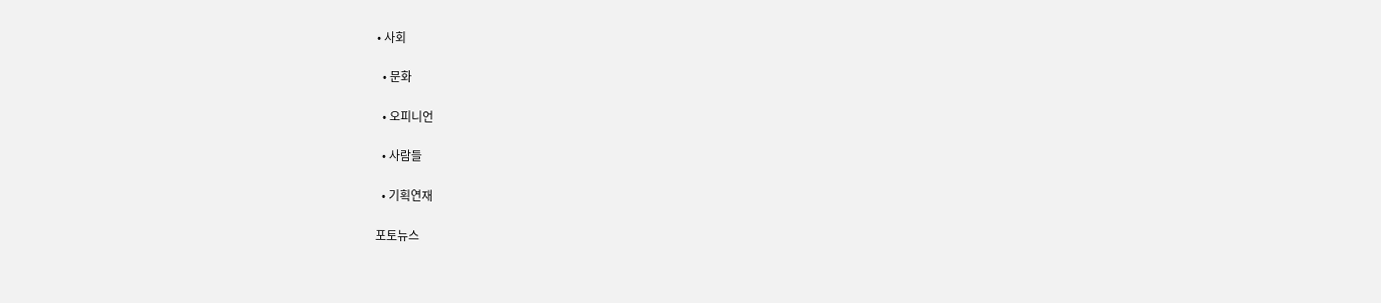• 사회

  • 문화

  • 오피니언

  • 사람들

  • 기획연재

포토뉴스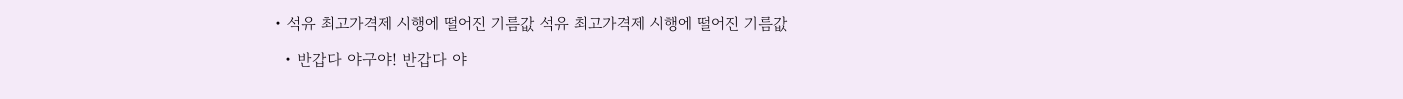• 석유 최고가격제 시행에 떨어진 기름값 석유 최고가격제 시행에 떨어진 기름값

  • 반갑다 야구야! 반갑다 야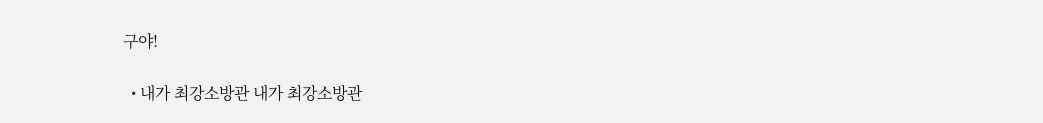구야!

  • 내가 최강소방관 내가 최강소방관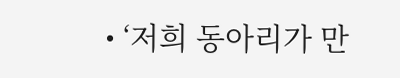• ‘저희 동아리가 만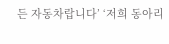든 자동차랍니다’ ‘저희 동아리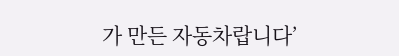가 만든 자동차랍니다’